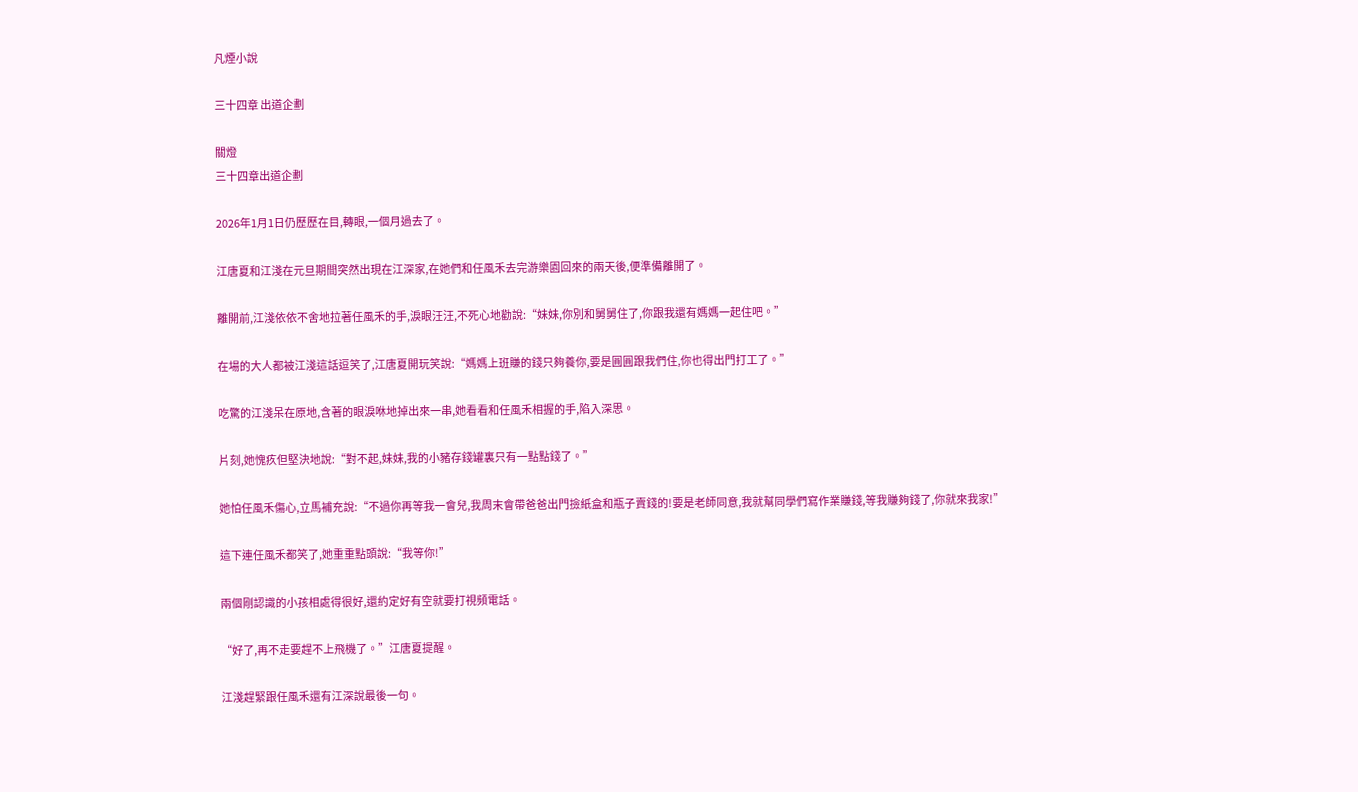凡煙小說

三十四章 出道企劃

關燈
三十四章出道企劃

2026年1月1日仍歷歷在目,轉眼,一個月過去了。

江唐夏和江淺在元旦期間突然出現在江深家,在她們和任風禾去完游樂園回來的兩天後,便準備離開了。

離開前,江淺依依不舍地拉著任風禾的手,淚眼汪汪,不死心地勸說:“妹妹,你別和舅舅住了,你跟我還有媽媽一起住吧。”

在場的大人都被江淺這話逗笑了,江唐夏開玩笑說:“媽媽上班賺的錢只夠養你,要是圓圓跟我們住,你也得出門打工了。”

吃驚的江淺呆在原地,含著的眼淚咻地掉出來一串,她看看和任風禾相握的手,陷入深思。

片刻,她愧疚但堅決地說:“對不起,妹妹,我的小豬存錢罐裏只有一點點錢了。”

她怕任風禾傷心,立馬補充說:“不過你再等我一會兒,我周末會帶爸爸出門撿紙盒和瓶子賣錢的!要是老師同意,我就幫同學們寫作業賺錢,等我賺夠錢了,你就來我家!”

這下連任風禾都笑了,她重重點頭說:“我等你!”

兩個剛認識的小孩相處得很好,還約定好有空就要打視頻電話。

“好了,再不走要趕不上飛機了。”江唐夏提醒。

江淺趕緊跟任風禾還有江深說最後一句。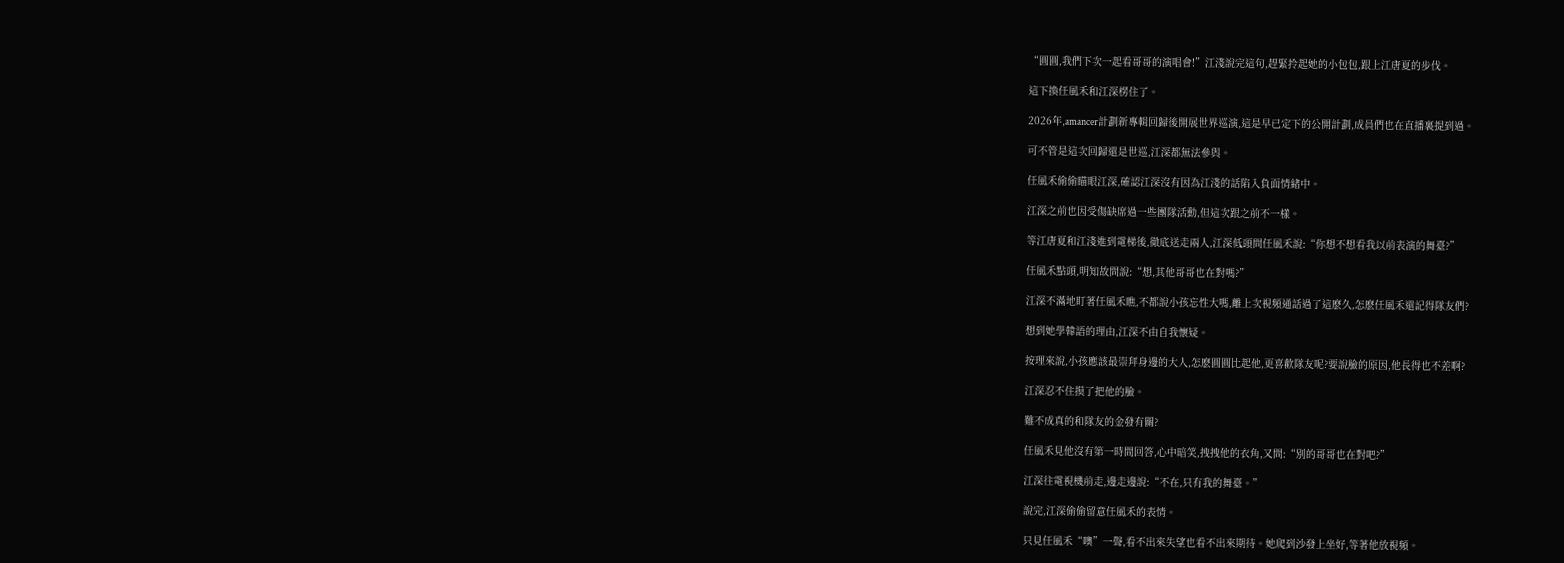“圓圓,我們下次一起看哥哥的演唱會!”江淺說完這句,趕緊拎起她的小包包,跟上江唐夏的步伐。

這下換任風禾和江深楞住了。

2026年,amancer計劃新專輯回歸後開展世界巡演,這是早已定下的公開計劃,成員們也在直播裏提到過。

可不管是這次回歸還是世巡,江深都無法參與。

任風禾偷偷瞄眼江深,確認江深沒有因為江淺的話陷入負面情緒中。

江深之前也因受傷缺席過一些團隊活動,但這次跟之前不一樣。

等江唐夏和江淺進到電梯後,徹底送走兩人,江深低頭問任風禾說:“你想不想看我以前表演的舞臺?”

任風禾點頭,明知故問說:“想,其他哥哥也在對嗎?”

江深不滿地盯著任風禾瞧,不都說小孩忘性大嗎,離上次視頻通話過了這麽久,怎麽任風禾還記得隊友們?

想到她學韓語的理由,江深不由自我懷疑。

按理來說,小孩應該最崇拜身邊的大人,怎麽圓圓比起他,更喜歡隊友呢?要說臉的原因,他長得也不差啊?

江深忍不住摸了把他的臉。

難不成真的和隊友的金發有關?

任風禾見他沒有第一時間回答,心中暗笑,拽拽他的衣角,又問:“別的哥哥也在對吧?”

江深往電視機前走,邊走邊說:“不在,只有我的舞臺。”

說完,江深偷偷留意任風禾的表情。

只見任風禾“噢”一聲,看不出來失望也看不出來期待。她爬到沙發上坐好,等著他放視頻。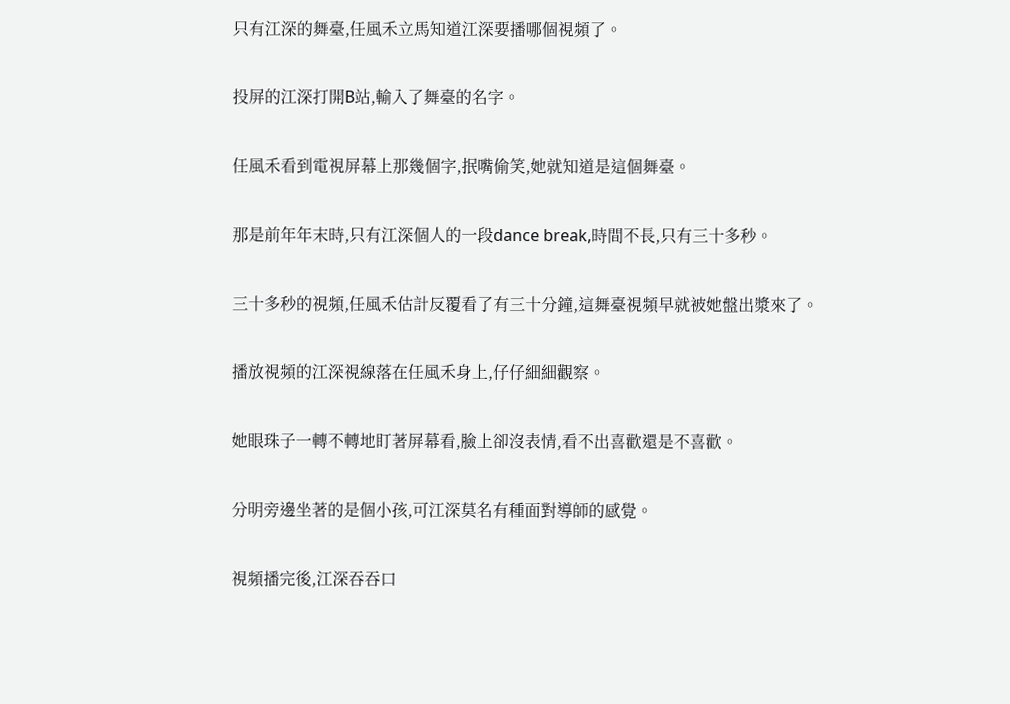只有江深的舞臺,任風禾立馬知道江深要播哪個視頻了。

投屏的江深打開B站,輸入了舞臺的名字。

任風禾看到電視屏幕上那幾個字,抿嘴偷笑,她就知道是這個舞臺。

那是前年年末時,只有江深個人的一段dance break,時間不長,只有三十多秒。

三十多秒的視頻,任風禾估計反覆看了有三十分鐘,這舞臺視頻早就被她盤出漿來了。

播放視頻的江深視線落在任風禾身上,仔仔細細觀察。

她眼珠子一轉不轉地盯著屏幕看,臉上卻沒表情,看不出喜歡還是不喜歡。

分明旁邊坐著的是個小孩,可江深莫名有種面對導師的感覺。

視頻播完後,江深吞吞口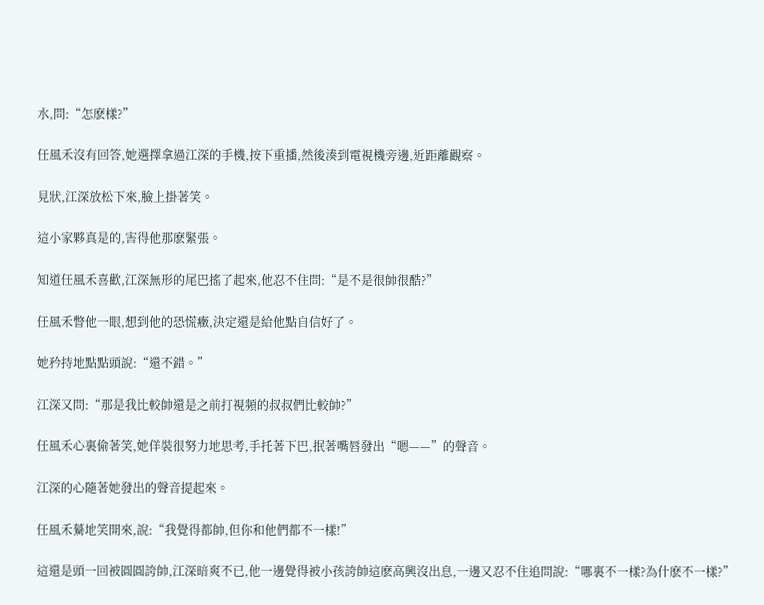水,問:“怎麽樣?”

任風禾沒有回答,她選擇拿過江深的手機,按下重播,然後湊到電視機旁邊,近距離觀察。

見狀,江深放松下來,臉上掛著笑。

這小家夥真是的,害得他那麽緊張。

知道任風禾喜歡,江深無形的尾巴搖了起來,他忍不住問:“是不是很帥很酷?”

任風禾瞥他一眼,想到他的恐慌癥,決定還是給他點自信好了。

她矜持地點點頭說:“還不錯。”

江深又問:“那是我比較帥還是之前打視頻的叔叔們比較帥?”

任風禾心裏偷著笑,她佯裝很努力地思考,手托著下巴,抿著嘴唇發出“嗯——”的聲音。

江深的心隨著她發出的聲音提起來。

任風禾驀地笑開來,說:“我覺得都帥,但你和他們都不一樣!”

這還是頭一回被圓圓誇帥,江深暗爽不已,他一邊覺得被小孩誇帥這麽高興沒出息,一邊又忍不住追問說:“哪裏不一樣?為什麽不一樣?”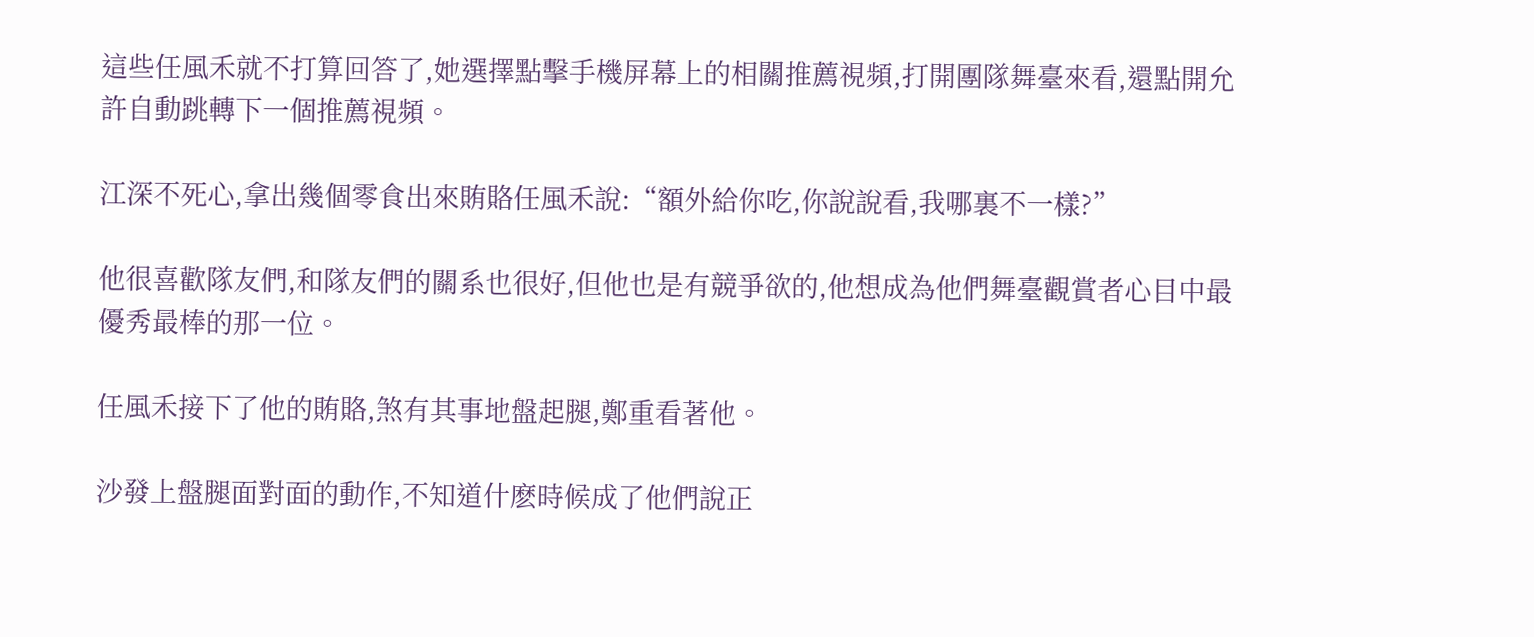這些任風禾就不打算回答了,她選擇點擊手機屏幕上的相關推薦視頻,打開團隊舞臺來看,還點開允許自動跳轉下一個推薦視頻。

江深不死心,拿出幾個零食出來賄賂任風禾說:“額外給你吃,你說說看,我哪裏不一樣?”

他很喜歡隊友們,和隊友們的關系也很好,但他也是有競爭欲的,他想成為他們舞臺觀賞者心目中最優秀最棒的那一位。

任風禾接下了他的賄賂,煞有其事地盤起腿,鄭重看著他。

沙發上盤腿面對面的動作,不知道什麽時候成了他們說正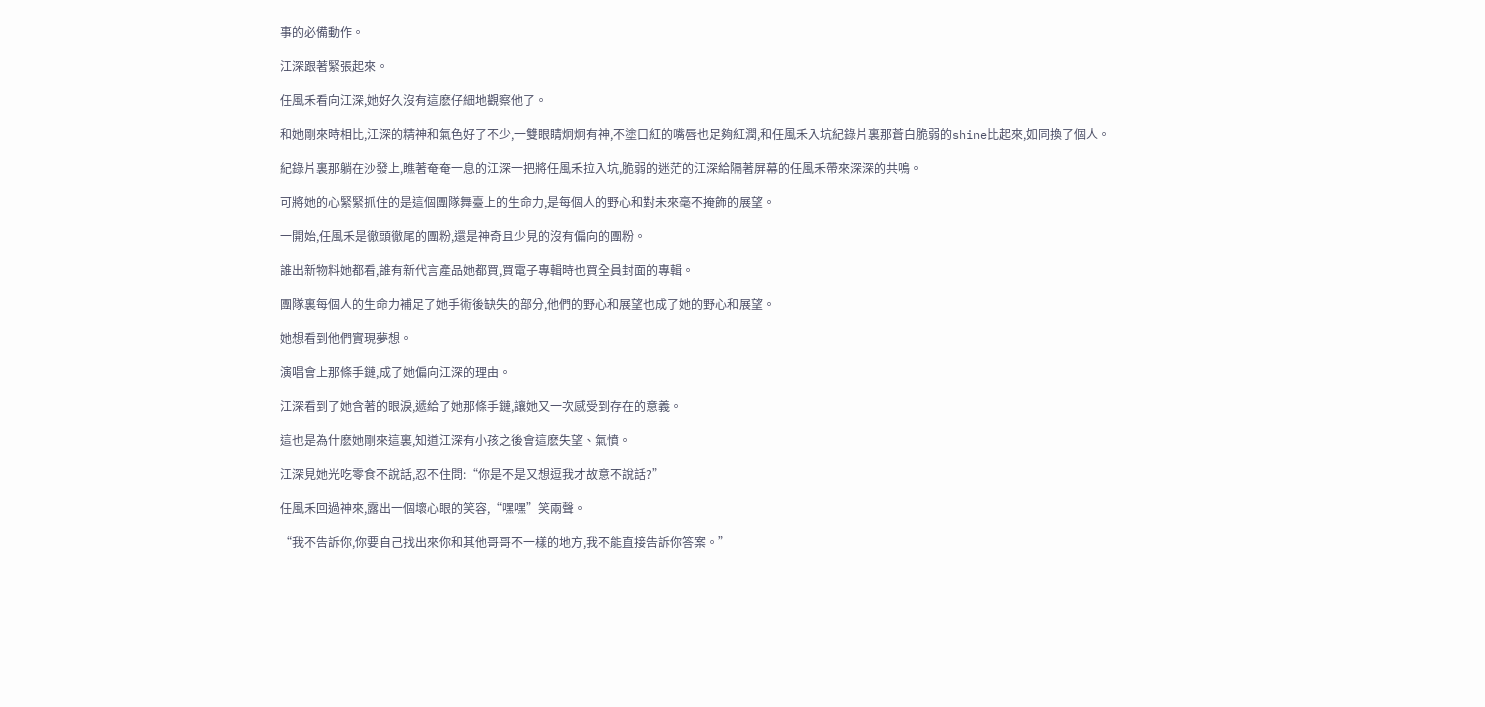事的必備動作。

江深跟著緊張起來。

任風禾看向江深,她好久沒有這麽仔細地觀察他了。

和她剛來時相比,江深的精神和氣色好了不少,一雙眼睛炯炯有神,不塗口紅的嘴唇也足夠紅潤,和任風禾入坑紀錄片裏那蒼白脆弱的shine比起來,如同換了個人。

紀錄片裏那躺在沙發上,瞧著奄奄一息的江深一把將任風禾拉入坑,脆弱的迷茫的江深給隔著屏幕的任風禾帶來深深的共鳴。

可將她的心緊緊抓住的是這個團隊舞臺上的生命力,是每個人的野心和對未來毫不掩飾的展望。

一開始,任風禾是徹頭徹尾的團粉,還是神奇且少見的沒有偏向的團粉。

誰出新物料她都看,誰有新代言產品她都買,買電子專輯時也買全員封面的專輯。

團隊裏每個人的生命力補足了她手術後缺失的部分,他們的野心和展望也成了她的野心和展望。

她想看到他們實現夢想。

演唱會上那條手鏈,成了她偏向江深的理由。

江深看到了她含著的眼淚,遞給了她那條手鏈,讓她又一次感受到存在的意義。

這也是為什麽她剛來這裏,知道江深有小孩之後會這麽失望、氣憤。

江深見她光吃零食不說話,忍不住問:“你是不是又想逗我才故意不說話?”

任風禾回過神來,露出一個壞心眼的笑容,“嘿嘿”笑兩聲。

“我不告訴你,你要自己找出來你和其他哥哥不一樣的地方,我不能直接告訴你答案。”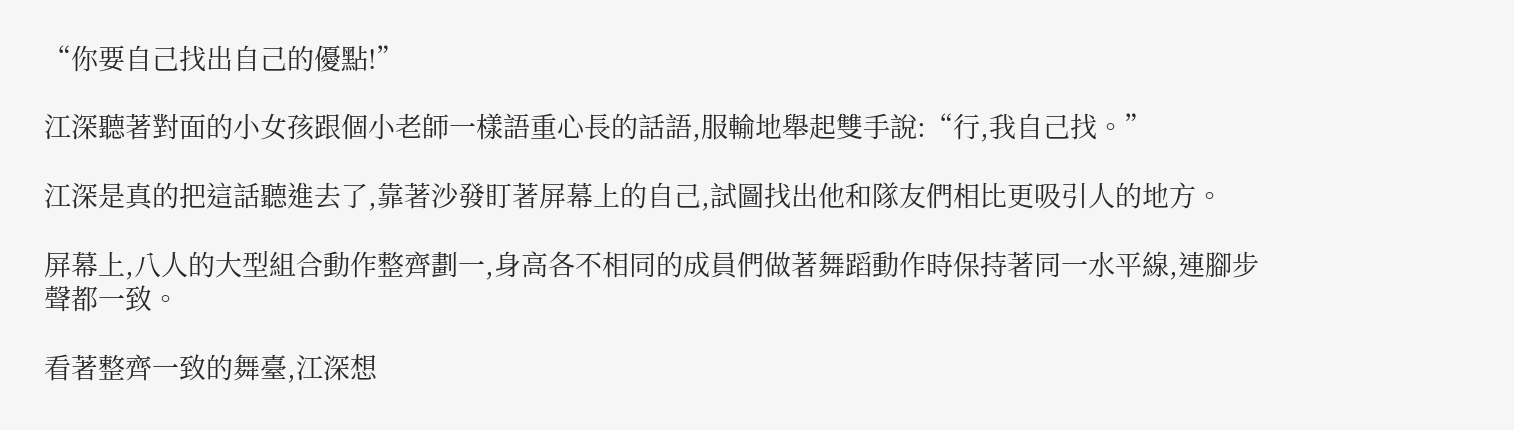“你要自己找出自己的優點!”

江深聽著對面的小女孩跟個小老師一樣語重心長的話語,服輸地舉起雙手說:“行,我自己找。”

江深是真的把這話聽進去了,靠著沙發盯著屏幕上的自己,試圖找出他和隊友們相比更吸引人的地方。

屏幕上,八人的大型組合動作整齊劃一,身高各不相同的成員們做著舞蹈動作時保持著同一水平線,連腳步聲都一致。

看著整齊一致的舞臺,江深想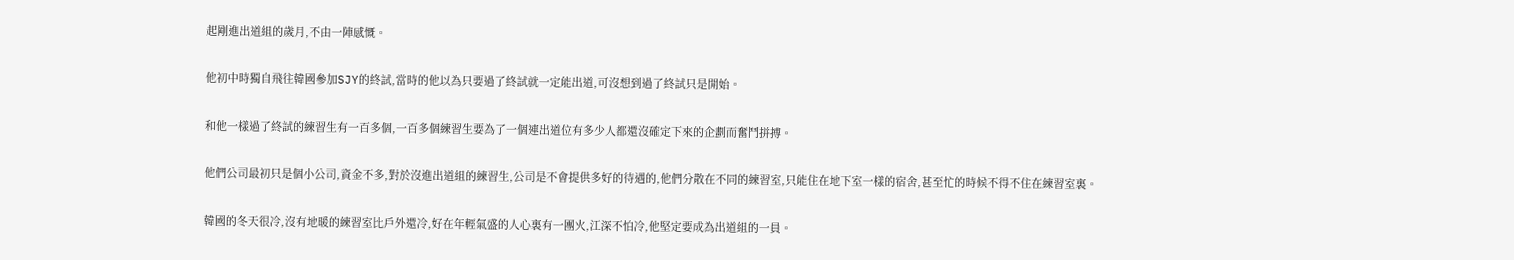起剛進出道組的歲月,不由一陣感慨。

他初中時獨自飛往韓國參加SJY的終試,當時的他以為只要過了終試就一定能出道,可沒想到過了終試只是開始。

和他一樣過了終試的練習生有一百多個,一百多個練習生要為了一個連出道位有多少人都還沒確定下來的企劃而奮鬥拼搏。

他們公司最初只是個小公司,資金不多,對於沒進出道組的練習生,公司是不會提供多好的待遇的,他們分散在不同的練習室,只能住在地下室一樣的宿舍,甚至忙的時候不得不住在練習室裏。

韓國的冬天很冷,沒有地暖的練習室比戶外還冷,好在年輕氣盛的人心裏有一團火,江深不怕冷,他堅定要成為出道組的一員。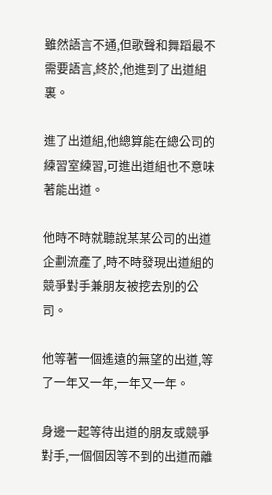雖然語言不通,但歌聲和舞蹈最不需要語言,終於,他進到了出道組裏。

進了出道組,他總算能在總公司的練習室練習,可進出道組也不意味著能出道。

他時不時就聽說某某公司的出道企劃流產了,時不時發現出道組的競爭對手兼朋友被挖去別的公司。

他等著一個遙遠的無望的出道,等了一年又一年,一年又一年。

身邊一起等待出道的朋友或競爭對手,一個個因等不到的出道而離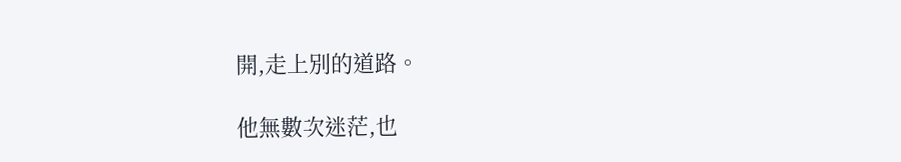開,走上別的道路。

他無數次迷茫,也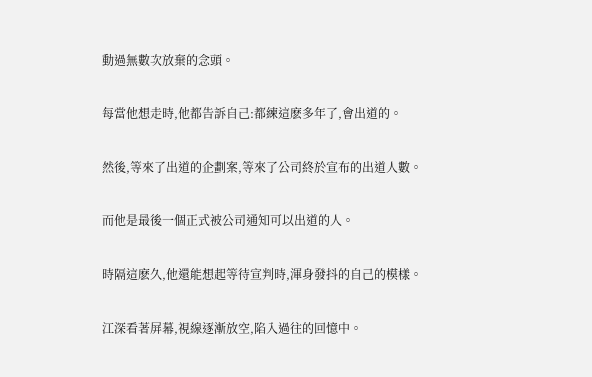動過無數次放棄的念頭。

每當他想走時,他都告訴自己:都練這麽多年了,會出道的。

然後,等來了出道的企劃案,等來了公司終於宣布的出道人數。

而他是最後一個正式被公司通知可以出道的人。

時隔這麽久,他還能想起等待宣判時,渾身發抖的自己的模樣。

江深看著屏幕,視線逐漸放空,陷入過往的回憶中。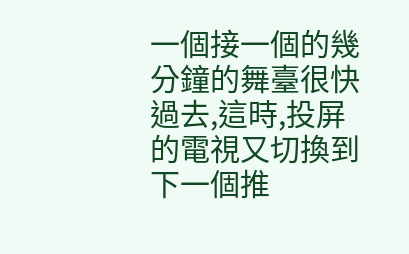一個接一個的幾分鐘的舞臺很快過去,這時,投屏的電視又切換到下一個推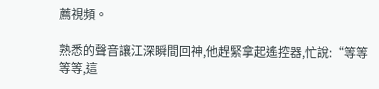薦視頻。

熟悉的聲音讓江深瞬間回神,他趕緊拿起遙控器,忙說:“等等等等,這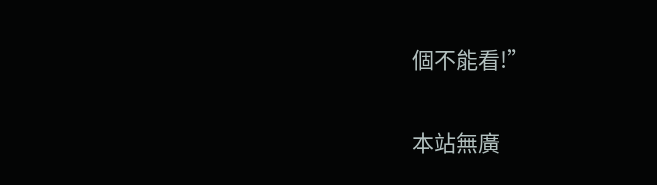個不能看!”

本站無廣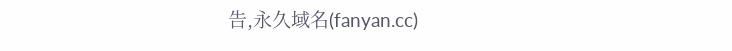告,永久域名(fanyan.cc)